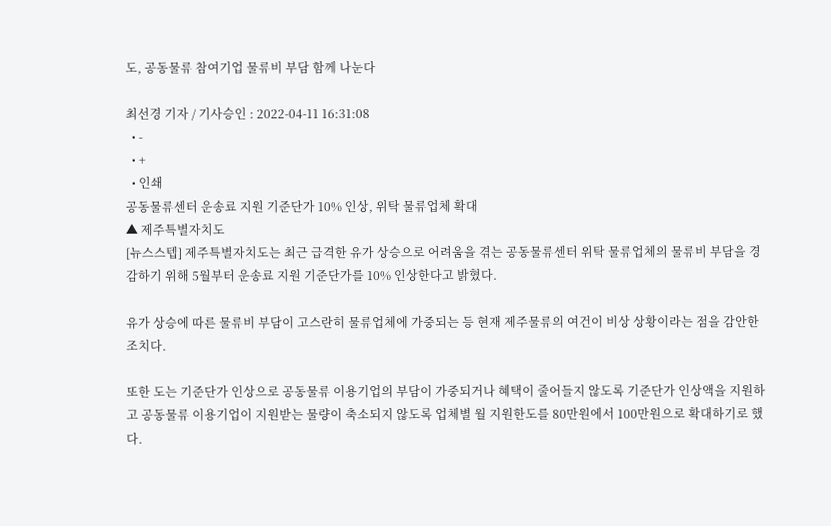도, 공동물류 참여기업 물류비 부담 함께 나눈다

최선경 기자 / 기사승인 : 2022-04-11 16:31:08
  • -
  • +
  • 인쇄
공동물류센터 운송료 지원 기준단가 10% 인상, 위탁 물류업체 확대
▲ 제주특별자치도
[뉴스스텝] 제주특별자치도는 최근 급격한 유가 상승으로 어려움을 겪는 공동물류센터 위탁 물류업체의 물류비 부담을 경감하기 위해 5월부터 운송료 지원 기준단가를 10% 인상한다고 밝혔다.

유가 상승에 따른 물류비 부담이 고스란히 물류업체에 가중되는 등 현재 제주물류의 여건이 비상 상황이라는 점을 감안한 조치다.

또한 도는 기준단가 인상으로 공동물류 이용기업의 부담이 가중되거나 혜택이 줄어들지 않도록 기준단가 인상액을 지원하고 공동물류 이용기업이 지원받는 물량이 축소되지 않도록 업체별 월 지원한도를 80만원에서 100만원으로 확대하기로 했다.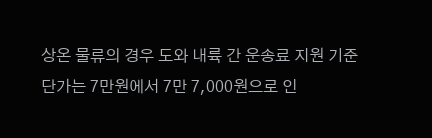상온 물류의 경우 도와 내륙 간 운송료 지원 기준단가는 7만원에서 7만 7,000원으로 인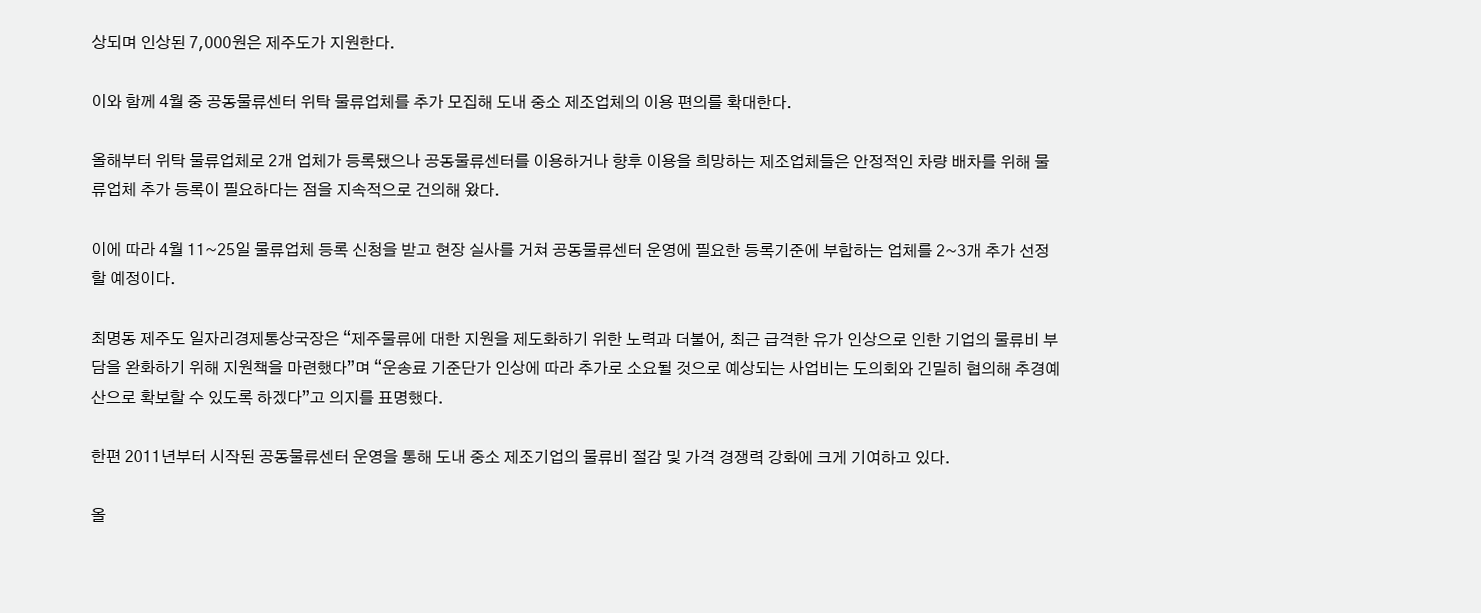상되며 인상된 7,000원은 제주도가 지원한다.

이와 함께 4월 중 공동물류센터 위탁 물류업체를 추가 모집해 도내 중소 제조업체의 이용 편의를 확대한다.

올해부터 위탁 물류업체로 2개 업체가 등록됐으나 공동물류센터를 이용하거나 향후 이용을 희망하는 제조업체들은 안정적인 차량 배차를 위해 물류업체 추가 등록이 필요하다는 점을 지속적으로 건의해 왔다.

이에 따라 4월 11~25일 물류업체 등록 신청을 받고 현장 실사를 거쳐 공동물류센터 운영에 필요한 등록기준에 부합하는 업체를 2~3개 추가 선정할 예정이다.

최명동 제주도 일자리경제통상국장은 “제주물류에 대한 지원을 제도화하기 위한 노력과 더불어, 최근 급격한 유가 인상으로 인한 기업의 물류비 부담을 완화하기 위해 지원책을 마련했다”며 “운송료 기준단가 인상에 따라 추가로 소요될 것으로 예상되는 사업비는 도의회와 긴밀히 협의해 추경예산으로 확보할 수 있도록 하겠다”고 의지를 표명했다.

한편 2011년부터 시작된 공동물류센터 운영을 통해 도내 중소 제조기업의 물류비 절감 및 가격 경쟁력 강화에 크게 기여하고 있다.

올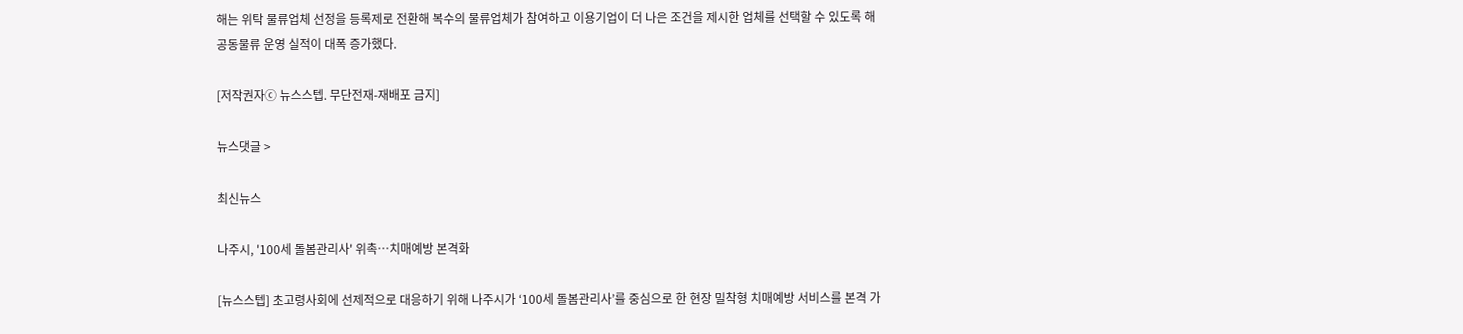해는 위탁 물류업체 선정을 등록제로 전환해 복수의 물류업체가 참여하고 이용기업이 더 나은 조건을 제시한 업체를 선택할 수 있도록 해 공동물류 운영 실적이 대폭 증가했다.

[저작권자ⓒ 뉴스스텝. 무단전재-재배포 금지]

뉴스댓글 >

최신뉴스

나주시, '100세 돌봄관리사' 위촉…치매예방 본격화

[뉴스스텝] 초고령사회에 선제적으로 대응하기 위해 나주시가 ‘100세 돌봄관리사’를 중심으로 한 현장 밀착형 치매예방 서비스를 본격 가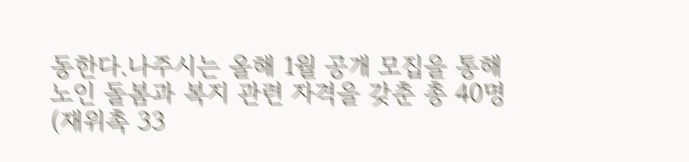동한다.나주시는 올해 1월 공개 모집을 통해 노인 돌봄과 복지 관련 자격을 갖춘 총 40명(재위촉 33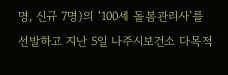명, 신규 7명)의 ‘100세 돌봄관리사’를 선발하고 지난 5일 나주시보건소 다목적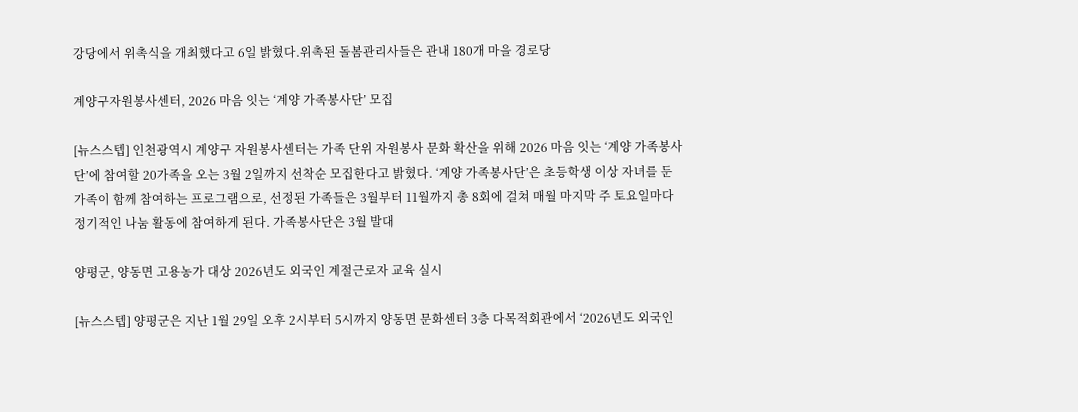강당에서 위촉식을 개최했다고 6일 밝혔다.위촉된 돌봄관리사들은 관내 180개 마을 경로당

계양구자원봉사센터, 2026 마음 잇는 ‘계양 가족봉사단’ 모집

[뉴스스텝] 인천광역시 계양구 자원봉사센터는 가족 단위 자원봉사 문화 확산을 위해 2026 마음 잇는 ‘계양 가족봉사단’에 참여할 20가족을 오는 3월 2일까지 선착순 모집한다고 밝혔다. ‘계양 가족봉사단’은 초등학생 이상 자녀를 둔 가족이 함께 참여하는 프로그램으로, 선정된 가족들은 3월부터 11월까지 총 8회에 걸쳐 매월 마지막 주 토요일마다 정기적인 나눔 활동에 참여하게 된다. 가족봉사단은 3월 발대

양평군, 양동면 고용농가 대상 2026년도 외국인 계절근로자 교육 실시

[뉴스스텝] 양평군은 지난 1월 29일 오후 2시부터 5시까지 양동면 문화센터 3층 다목적회관에서 ‘2026년도 외국인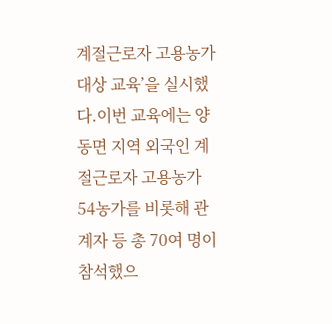계절근로자 고용농가 대상 교육’을 실시했다.이번 교육에는 양동면 지역 외국인 계절근로자 고용농가 54농가를 비롯해 관계자 등 총 70여 명이 참석했으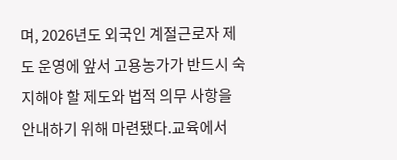며, 2026년도 외국인 계절근로자 제도 운영에 앞서 고용농가가 반드시 숙지해야 할 제도와 법적 의무 사항을 안내하기 위해 마련됐다.교육에서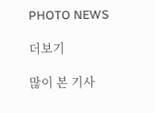PHOTO NEWS

더보기

많이 본 기사